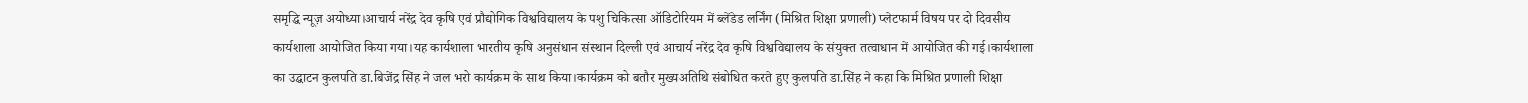समृद्धि न्यूज़ अयोध्या।आचार्य नरेंद्र देव कृषि एवं प्रौद्योगिक विश्वविद्यालय के पशु चिकित्सा ऑडिटोरियम में ब्लेंडेड लर्निंग (मिश्रित शिक्षा प्रणाली) प्लेटफार्म विषय पर दो दिवसीय कार्यशाला आयोजित किया गया।यह कार्यशाला भारतीय कृषि अनुसंधान संस्थान दिल्ली एवं आचार्य नरेंद्र देव कृषि विश्वविद्यालय के संयुक्त तत्वाधान में आयोजित की गई।कार्यशाला का उद्घाटन कुलपति डा.बिजेंद्र सिंह ने जल भरो कार्यक्रम के साथ किया।कार्यक्रम को बतौर मुख्यअतिथि संबोधित करते हुए कुलपति डा.सिंह ने कहा कि मिश्रित प्रणाली शिक्षा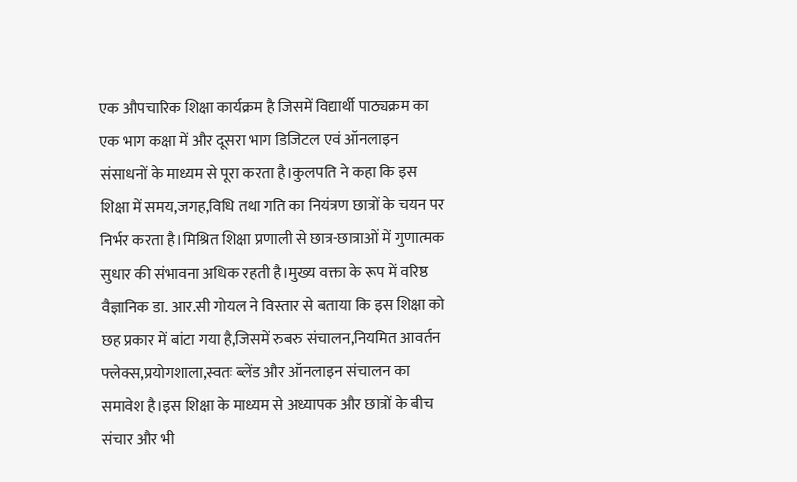एक औपचारिक शिक्षा कार्यक्रम है जिसमें विद्यार्थी पाठ्यक्रम का एक भाग कक्षा में और दूसरा भाग डिजिटल एवं ऑनलाइन संसाधनों के माध्यम से पूरा करता है।कुलपति ने कहा कि इस शिक्षा में समय,जगह,विधि तथा गति का नियंत्रण छात्रों के चयन पर निर्भर करता है।मिश्रित शिक्षा प्रणाली से छात्र-छात्राओं में गुणात्मक सुधार की संभावना अधिक रहती है।मुख्य वक्ता के रूप में वरिष्ठ वैज्ञानिक डा. आर.सी गोयल ने विस्तार से बताया कि इस शिक्षा को छह प्रकार में बांटा गया है,जिसमें रुबरु संचालन,नियमित आवर्तन फ्लेक्स,प्रयोगशाला,स्वतः ब्लेंड और ऑनलाइन संचालन का समावेश है।इस शिक्षा के माध्यम से अध्यापक और छात्रों के बीच संचार और भी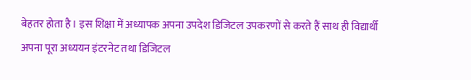बेहतर होता है। इस शिक्षा में अध्यापक अपना उपदेश डिजिटल उपकरणों से करते हैं साथ ही विद्यार्थी अपना पूरा अध्ययन इंटरनेट तथा डिजिटल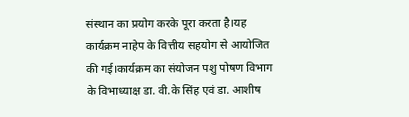संस्थान का प्रयोग करके पूरा करता है।यह कार्यक्रम नाहेप के वित्तीय सहयोग से आयोजित की गई।कार्यक्रम का संयोजन पशु पोषण विभाग के विभाध्याक्ष डा. वी.के सिंह एवं डा. आशीष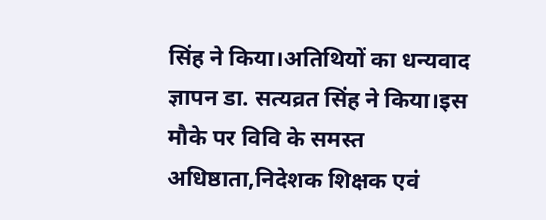सिंह ने किया।अतिथियों का धन्यवाद ज्ञापन डा. सत्यव्रत सिंह ने किया।इस मौके पर विवि के समस्त अधिष्ठाता,निदेशक शिक्षक एवं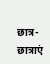छात्र-छात्राएं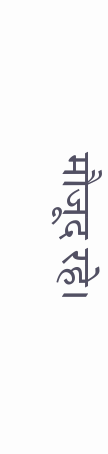मौजूद रहे।